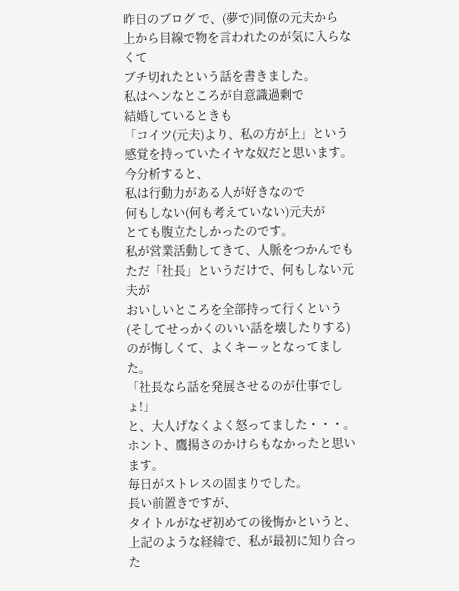昨日のブログ で、(夢で)同僚の元夫から
上から目線で物を言われたのが気に入らなくて
ブチ切れたという話を書きました。
私はヘンなところが自意識過剰で
結婚しているときも
「コイツ(元夫)より、私の方が上」という
感覚を持っていたイヤな奴だと思います。
今分析すると、
私は行動力がある人が好きなので
何もしない(何も考えていない)元夫が
とても腹立たしかったのです。
私が営業活動してきて、人脈をつかんでも
ただ「社長」というだけで、何もしない元夫が
おいしいところを全部持って行くという
(そしてせっかくのいい話を壊したりする)
のが悔しくて、よくキーッとなってました。
「社長なら話を発展させるのが仕事でしょ!」
と、大人げなくよく怒ってました・・・。
ホント、鷹揚さのかけらもなかったと思います。
毎日がストレスの固まりでした。
長い前置きですが、
タイトルがなぜ初めての後悔かというと、
上記のような経緯で、私が最初に知り合った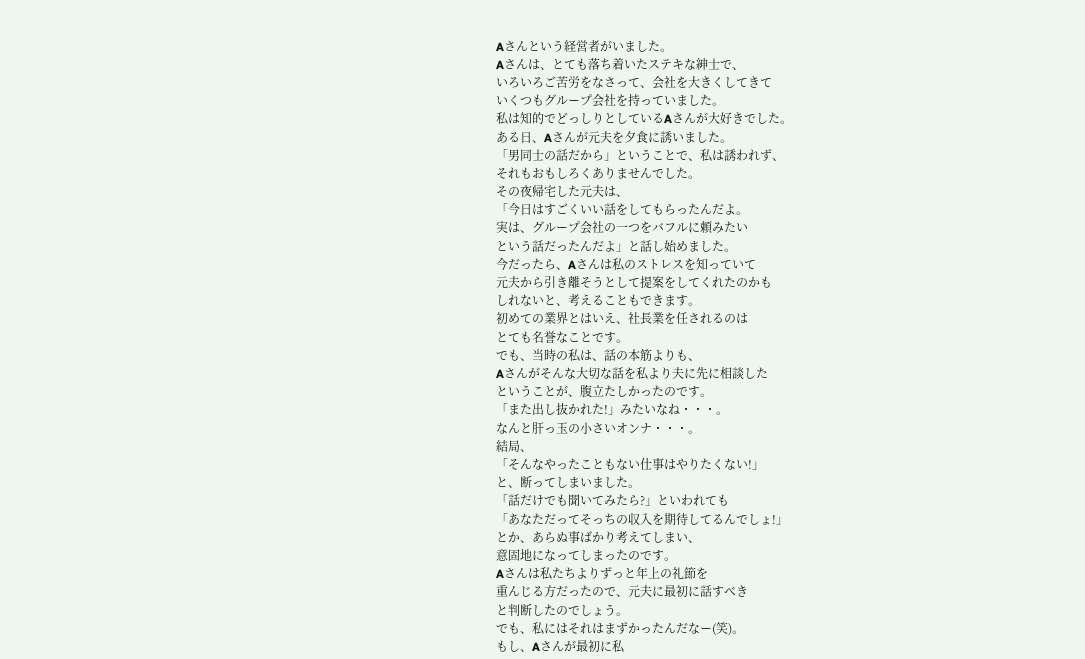Aさんという経営者がいました。
Aさんは、とても落ち着いたステキな紳士で、
いろいろご苦労をなさって、会社を大きくしてきて
いくつもグループ会社を持っていました。
私は知的でどっしりとしているAさんが大好きでした。
ある日、Aさんが元夫を夕食に誘いました。
「男同士の話だから」ということで、私は誘われず、
それもおもしろくありませんでした。
その夜帰宅した元夫は、
「今日はすごくいい話をしてもらったんだよ。
実は、グループ会社の一つをバフルに頼みたい
という話だったんだよ」と話し始めました。
今だったら、Aさんは私のストレスを知っていて
元夫から引き離そうとして提案をしてくれたのかも
しれないと、考えることもできます。
初めての業界とはいえ、社長業を任されるのは
とても名誉なことです。
でも、当時の私は、話の本筋よりも、
Aさんがそんな大切な話を私より夫に先に相談した
ということが、腹立たしかったのです。
「また出し抜かれた!」みたいなね・・・。
なんと肝っ玉の小さいオンナ・・・。
結局、
「そんなやったこともない仕事はやりたくない!」
と、断ってしまいました。
「話だけでも聞いてみたら?」といわれても
「あなただってそっちの収入を期待してるんでしょ!」
とか、あらぬ事ばかり考えてしまい、
意固地になってしまったのです。
Aさんは私たちよりずっと年上の礼節を
重んじる方だったので、元夫に最初に話すべき
と判断したのでしょう。
でも、私にはそれはまずかったんだなー(笑)。
もし、Aさんが最初に私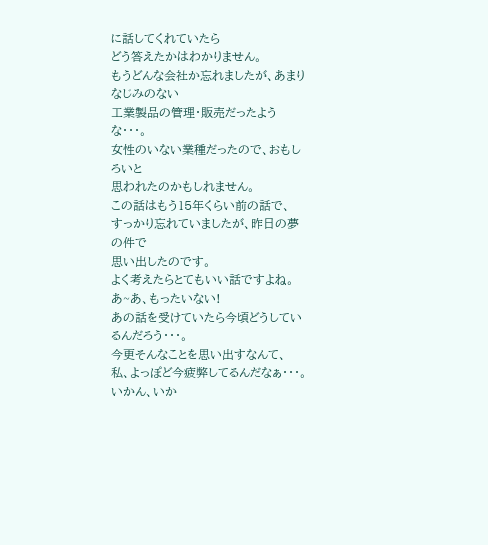に話してくれていたら
どう答えたかはわかりません。
もうどんな会社か忘れましたが、あまりなじみのない
工業製品の管理・販売だったような・・・。
女性のいない業種だったので、おもしろいと
思われたのかもしれません。
この話はもう15年くらい前の話で、
すっかり忘れていましたが、昨日の夢の件で
思い出したのです。
よく考えたらとてもいい話ですよね。
あ~あ、もったいない!
あの話を受けていたら今頃どうしているんだろう・・・。
今更そんなことを思い出すなんて、
私、よっぽど今疲弊してるんだなぁ・・・。
いかん、いか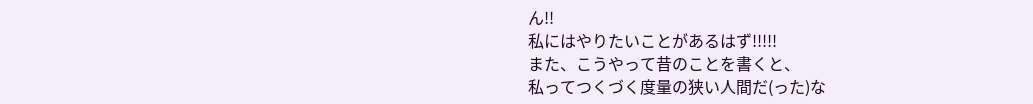ん!!
私にはやりたいことがあるはず!!!!!
また、こうやって昔のことを書くと、
私ってつくづく度量の狭い人間だ(った)な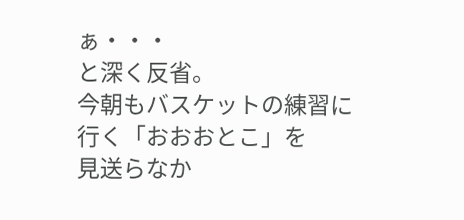ぁ・・・
と深く反省。
今朝もバスケットの練習に行く「おおおとこ」を
見送らなか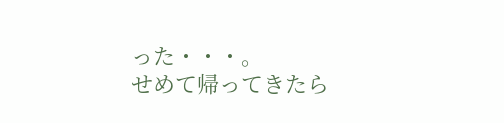った・・・。
せめて帰ってきたら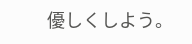優しくしよう。